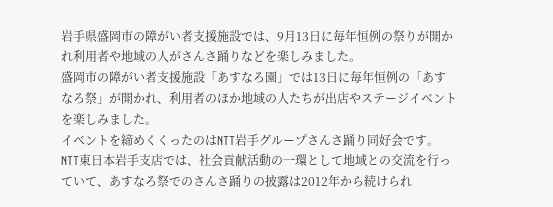岩手県盛岡市の障がい者支援施設では、9月13日に毎年恒例の祭りが開かれ利用者や地域の人がさんさ踊りなどを楽しみました。
盛岡市の障がい者支援施設「あすなろ園」では13日に毎年恒例の「あすなろ祭」が開かれ、利用者のほか地域の人たちが出店やステージイベントを楽しみました。
イベントを締めくくったのはNTT岩手グループさんさ踊り同好会です。
NTT東日本岩手支店では、社会貢献活動の一環として地域との交流を行っていて、あすなろ祭でのさんさ踊りの披露は2012年から続けられ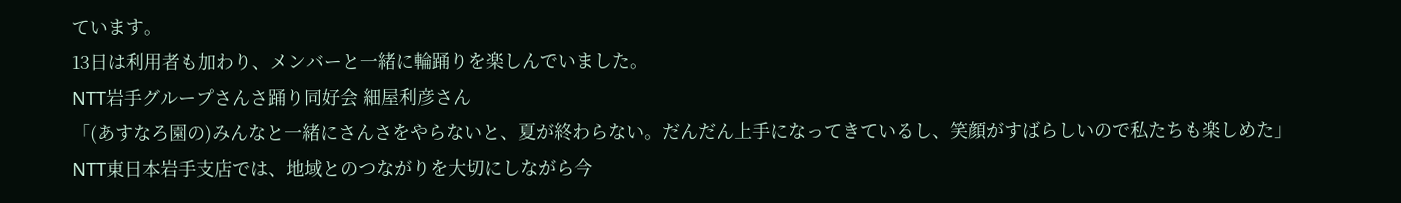ています。
13日は利用者も加わり、メンバーと一緒に輪踊りを楽しんでいました。
NTT岩手グループさんさ踊り同好会 細屋利彦さん
「(あすなろ園の)みんなと一緒にさんさをやらないと、夏が終わらない。だんだん上手になってきているし、笑顔がすばらしいので私たちも楽しめた」
NTT東日本岩手支店では、地域とのつながりを大切にしながら今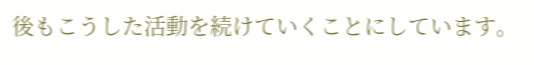後もこうした活動を続けていくことにしています。